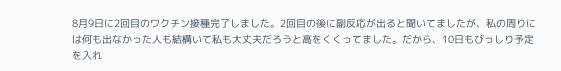8月9日に2回目のワクチン接種完了しました。2回目の後に副反応が出ると聞いてましたが、私の周りには何も出なかった人も結構いて私も大丈夫だろうと高をくくってました。だから、10日もびっしり予定を入れ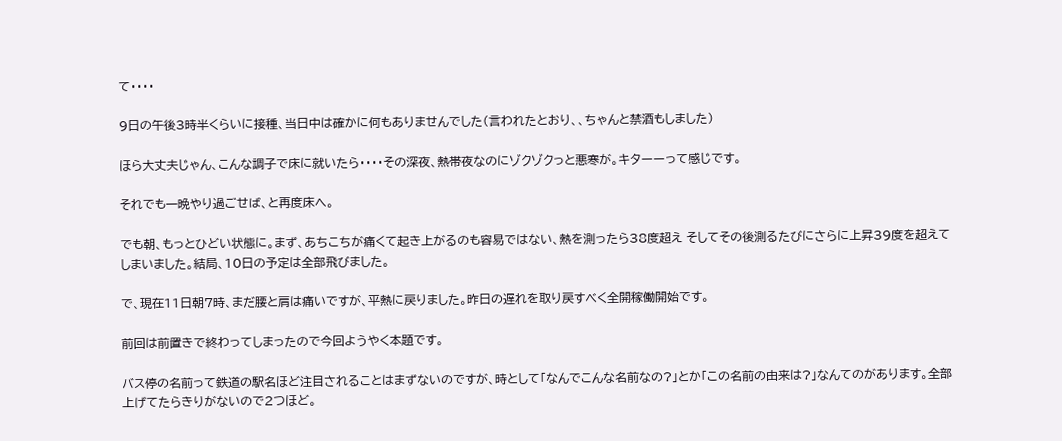て・・・・

9日の午後3時半くらいに接種、当日中は確かに何もありませんでした(言われたとおり、、ちゃんと禁酒もしました)

ほら大丈夫じゃん、こんな調子で床に就いたら・・・・その深夜、熱帯夜なのにゾクゾクっと悪寒が。キターーって感じです。

それでも一晩やり過ごせば、と再度床へ。

でも朝、もっとひどい状態に。まず、あちこちが痛くて起き上がるのも容易ではない、熱を測ったら38度超え そしてその後測るたびにさらに上昇39度を超えてしまいました。結局、10日の予定は全部飛びました。

で、現在11日朝7時、まだ腰と肩は痛いですが、平熱に戻りました。昨日の遅れを取り戻すべく全開稼働開始です。

前回は前置きで終わってしまったので今回ようやく本題です。

バス停の名前って鉄道の駅名ほど注目されることはまずないのですが、時として「なんでこんな名前なの?」とか「この名前の由来は?」なんてのがあります。全部上げてたらきりがないので2つほど。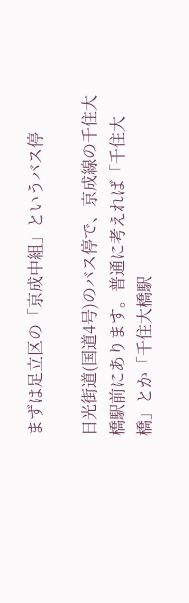まずは足立区の「京成中組」というバス停

日光街道(国道4号)のバス停で、京成線の千住大橋駅前にあります。普通に考えれば「千住大橋」とか「千住大橋駅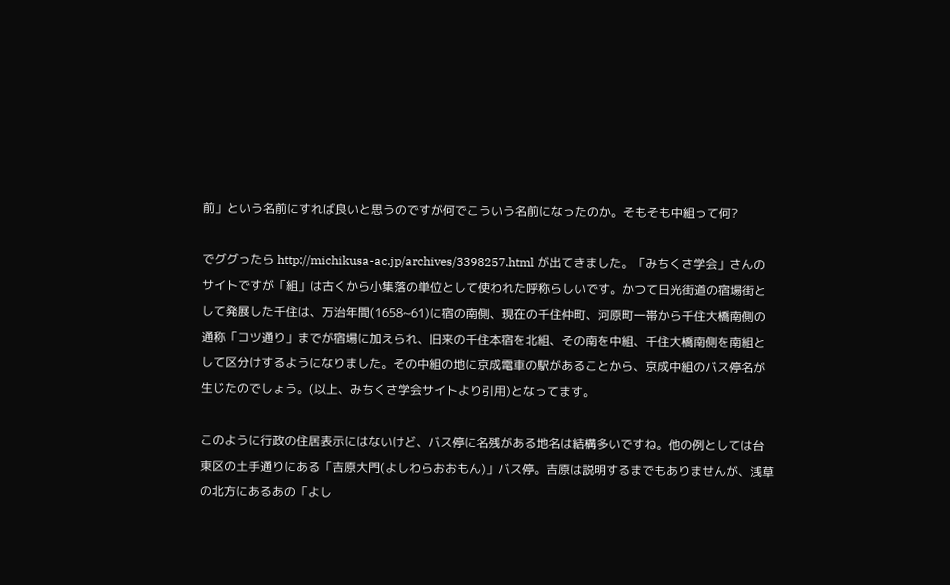前」という名前にすれば良いと思うのですが何でこういう名前になったのか。そもそも中組って何?

でググったら http://michikusa-ac.jp/archives/3398257.html が出てきました。「みちくさ学会」さんのサイトですが「組」は古くから小集落の単位として使われた呼称らしいです。かつて日光街道の宿場街として発展した千住は、万治年間(1658~61)に宿の南側、現在の千住仲町、河原町一帯から千住大橋南側の通称「コツ通り」までが宿場に加えられ、旧来の千住本宿を北組、その南を中組、千住大橋南側を南組として区分けするようになりました。その中組の地に京成電車の駅があることから、京成中組のバス停名が生じたのでしょう。(以上、みちくさ学会サイトより引用)となってます。

このように行政の住居表示にはないけど、バス停に名残がある地名は結構多いですね。他の例としては台東区の土手通りにある「吉原大門(よしわらおおもん)」バス停。吉原は説明するまでもありませんが、浅草の北方にあるあの「よし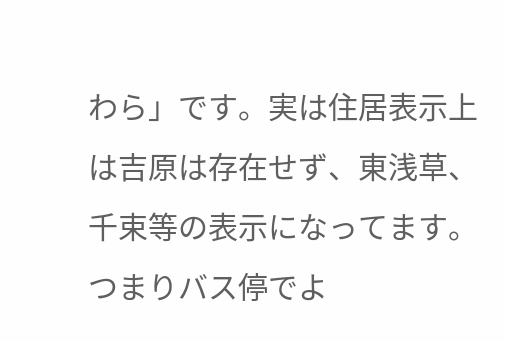わら」です。実は住居表示上は吉原は存在せず、東浅草、千束等の表示になってます。つまりバス停でよ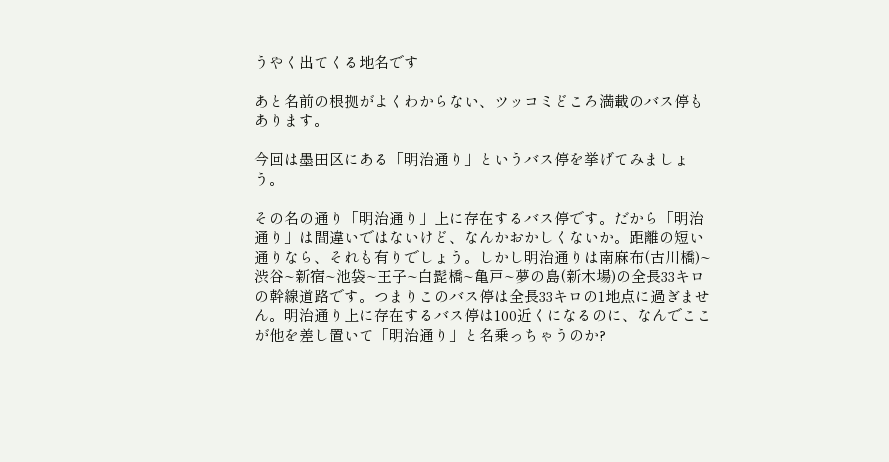うやく出てくる地名です

あと名前の根拠がよくわからない、ツッコミどころ満載のバス停もあります。

今回は墨田区にある「明治通り」というバス停を挙げてみましょう。

その名の通り「明治通り」上に存在するバス停です。だから「明治通り」は間違いではないけど、なんかおかしくないか。距離の短い通りなら、それも有りでしょう。しかし明治通りは南麻布(古川橋)~渋谷~新宿~池袋~王子~白髭橋~亀戸~夢の島(新木場)の全長33キロの幹線道路です。つまりこのバス停は全長33キロの1地点に過ぎません。明治通り上に存在するバス停は100近くになるのに、なんでここが他を差し置いて「明治通り」と名乗っちゃうのか?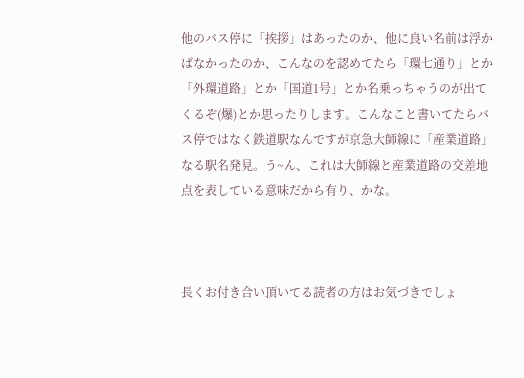他のバス停に「挨拶」はあったのか、他に良い名前は浮かばなかったのか、こんなのを認めてたら「環七通り」とか「外環道路」とか「国道1号」とか名乗っちゃうのが出てくるぞ(爆)とか思ったりします。こんなこと書いてたらバス停ではなく鉄道駅なんですが京急大師線に「産業道路」なる駅名発見。う~ん、これは大師線と産業道路の交差地点を表している意味だから有り、かな。



長くお付き合い頂いてる読者の方はお気づきでしょ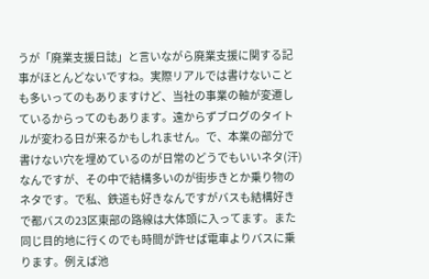うが「廃業支援日誌」と言いながら廃業支援に関する記事がほとんどないですね。実際リアルでは書けないことも多いってのもありますけど、当社の事業の軸が変遷しているからってのもあります。遠からずブログのタイトルが変わる日が来るかもしれません。で、本業の部分で書けない穴を埋めているのが日常のどうでもいいネタ(汗)なんですが、その中で結構多いのが街歩きとか乗り物のネタです。で私、鉄道も好きなんですがバスも結構好きで都バスの23区東部の路線は大体頭に入ってます。また同じ目的地に行くのでも時間が許せば電車よりバスに乗ります。例えば池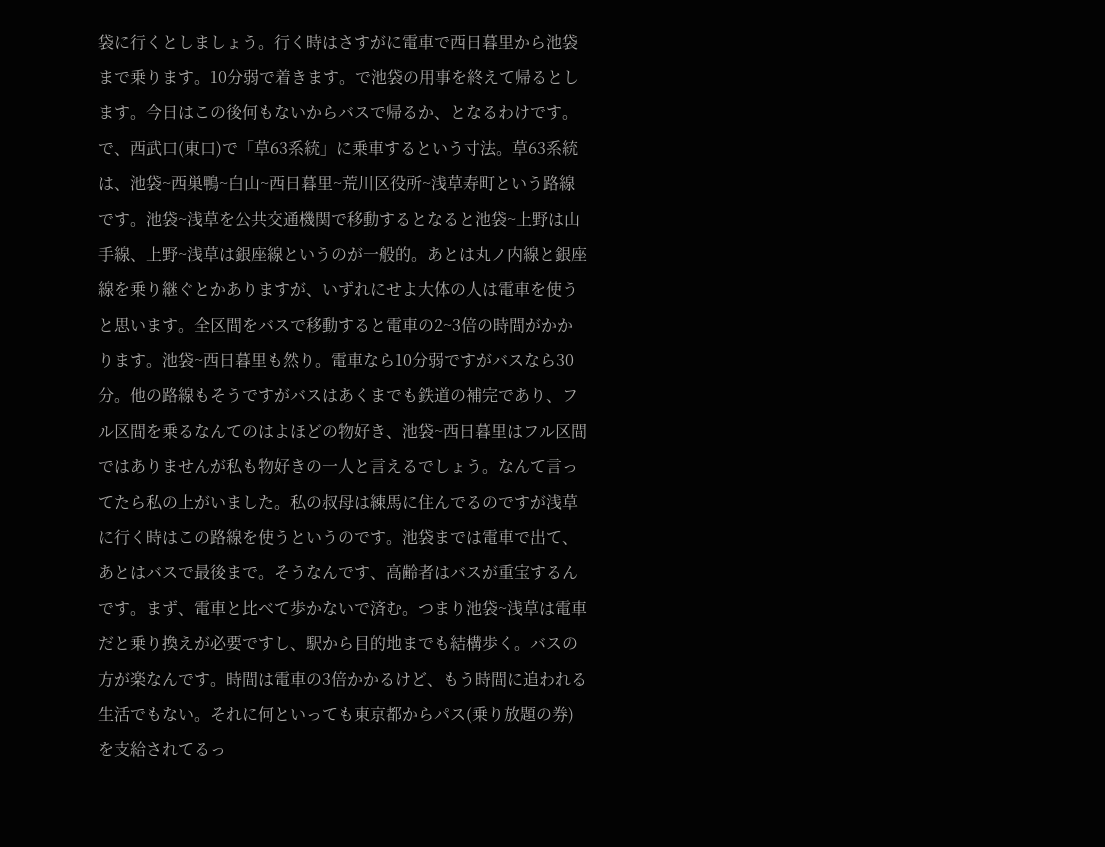袋に行くとしましょう。行く時はさすがに電車で西日暮里から池袋まで乗ります。10分弱で着きます。で池袋の用事を終えて帰るとします。今日はこの後何もないからバスで帰るか、となるわけです。で、西武口(東口)で「草63系統」に乗車するという寸法。草63系統は、池袋~西巣鴨~白山~西日暮里~荒川区役所~浅草寿町という路線です。池袋~浅草を公共交通機関で移動するとなると池袋~上野は山手線、上野~浅草は銀座線というのが一般的。あとは丸ノ内線と銀座線を乗り継ぐとかありますが、いずれにせよ大体の人は電車を使うと思います。全区間をバスで移動すると電車の2~3倍の時間がかかります。池袋~西日暮里も然り。電車なら10分弱ですがバスなら30分。他の路線もそうですがバスはあくまでも鉄道の補完であり、フル区間を乗るなんてのはよほどの物好き、池袋~西日暮里はフル区間ではありませんが私も物好きの一人と言えるでしょう。なんて言ってたら私の上がいました。私の叔母は練馬に住んでるのですが浅草に行く時はこの路線を使うというのです。池袋までは電車で出て、あとはバスで最後まで。そうなんです、高齢者はバスが重宝するんです。まず、電車と比べて歩かないで済む。つまり池袋~浅草は電車だと乗り換えが必要ですし、駅から目的地までも結構歩く。バスの方が楽なんです。時間は電車の3倍かかるけど、もう時間に追われる生活でもない。それに何といっても東京都からパス(乗り放題の券)を支給されてるっ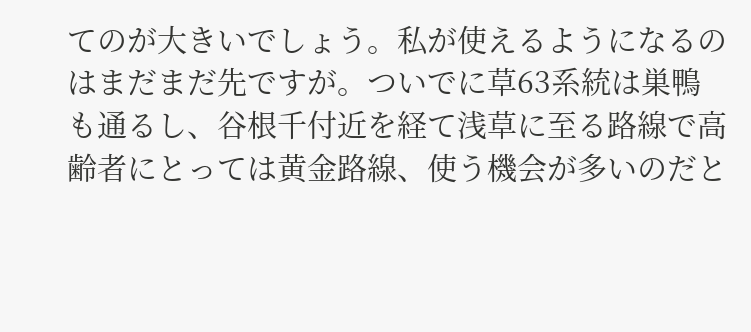てのが大きいでしょう。私が使えるようになるのはまだまだ先ですが。ついでに草63系統は巣鴨も通るし、谷根千付近を経て浅草に至る路線で高齢者にとっては黄金路線、使う機会が多いのだと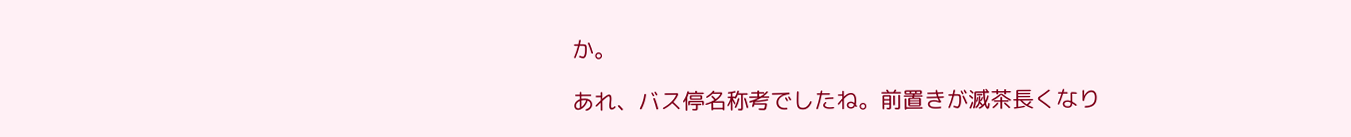か。

あれ、バス停名称考でしたね。前置きが滅茶長くなり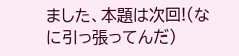ました、本題は次回!(なに引っ張ってんだ)